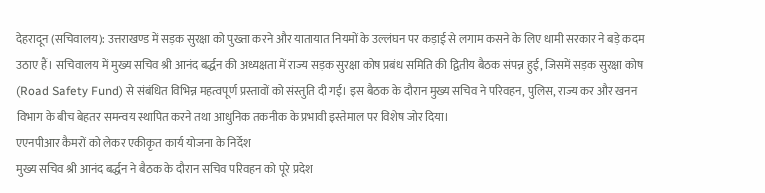देहरादून (सचिवालय): उत्तराखण्ड में सड़क सुरक्षा को पुख्ता करने और यातायात नियमों के उल्लंघन पर कड़ाई से लगाम कसने के लिए धामी सरकार ने बड़े कदम उठाए हैं। सचिवालय में मुख्य सचिव श्री आनंद बर्द्धन की अध्यक्षता में राज्य सड़क सुरक्षा कोष प्रबंध समिति की द्वितीय बैठक संपन्न हुई, जिसमें सड़क सुरक्षा कोष (Road Safety Fund) से संबंधित विभिन्न महत्वपूर्ण प्रस्तावों को संस्तुति दी गई। इस बैठक के दौरान मुख्य सचिव ने परिवहन, पुलिस, राज्य कर और खनन विभाग के बीच बेहतर समन्वय स्थापित करने तथा आधुनिक तकनीक के प्रभावी इस्तेमाल पर विशेष जोर दिया।
एएनपीआर कैमरों को लेकर एकीकृत कार्य योजना के निर्देश
मुख्य सचिव श्री आनंद बर्द्धन ने बैठक के दौरान सचिव परिवहन को पूरे प्रदेश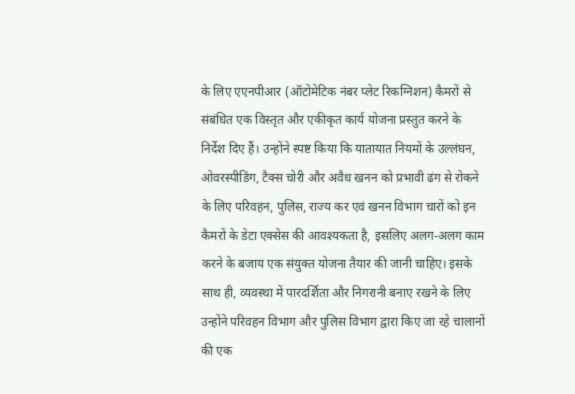के लिए एएनपीआर (ऑटोमेटिक नंबर प्लेट रिकग्निशन) कैमरों से संबंधित एक विस्तृत और एकीकृत कार्य योजना प्रस्तुत करने के निर्देश दिए हैं। उन्होंने स्पष्ट किया कि यातायात नियमों के उल्लंघन, ओवरस्पीडिंग, टैक्स चोरी और अवैध खनन को प्रभावी ढंग से रोकने के लिए परिवहन, पुलिस, राज्य कर एवं खनन विभाग चारों को इन कैमरों के डेटा एक्सेस की आवश्यकता है, इसलिए अलग-अलग काम करने के बजाय एक संयुक्त योजना तैयार की जानी चाहिए। इसके साथ ही, व्यवस्था में पारदर्शिता और निगरानी बनाए रखने के लिए उन्होंने परिवहन विभाग और पुलिस विभाग द्वारा किए जा रहे चालानों की एक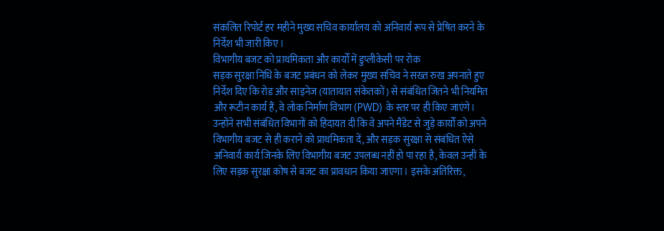संकलित रिपोर्ट हर महीने मुख्य सचिव कार्यालय को अनिवार्य रूप से प्रेषित करने के निर्देश भी जारी किए।
विभागीय बजट को प्राथमिकता और कार्यों में डुप्लीकेसी पर रोक
सड़क सुरक्षा निधि के बजट प्रबंधन को लेकर मुख्य सचिव ने सख्त रुख अपनाते हुए निर्देश दिए कि रोड और साइनेज (यातायात संकेतकों) से संबंधित जितने भी नियमित और रूटीन कार्य हैं, वे लोक निर्माण विभाग (PWD) के स्तर पर ही किए जाएंगे। उन्होंने सभी संबंधित विभागों को हिदायत दी कि वे अपने मैंडेट से जुड़े कार्यों को अपने विभागीय बजट से ही कराने को प्राथमिकता दें, और सड़क सुरक्षा से संबंधित ऐसे अनिवार्य कार्य जिनके लिए विभागीय बजट उपलब्ध नहीं हो पा रहा है, केवल उन्हीं के लिए सड़क सुरक्षा कोष से बजट का प्रावधान किया जाएगा। इसके अतिरिक्त,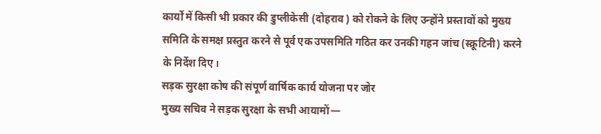कार्यों में किसी भी प्रकार की डुप्लीकेसी (दोहराव) को रोकने के लिए उन्होंने प्रस्तावों को मुख्य समिति के समक्ष प्रस्तुत करने से पूर्व एक उपसमिति गठित कर उनकी गहन जांच (स्क्रूटिनी) करने के निर्देश दिए।
सड़क सुरक्षा कोष की संपूर्ण वार्षिक कार्य योजना पर जोर
मुख्य सचिव ने सड़क सुरक्षा के सभी आयामों—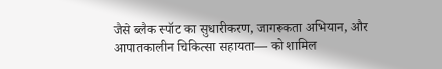जैसे ब्लैक स्पॉट का सुधारीकरण, जागरूकता अभियान, और आपातकालीन चिकित्सा सहायता— को शामिल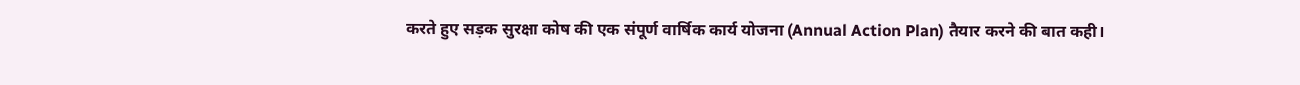करते हुए सड़क सुरक्षा कोष की एक संपूर्ण वार्षिक कार्य योजना (Annual Action Plan) तैयार करने की बात कही।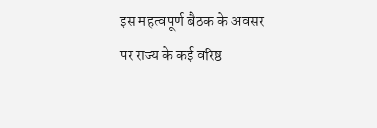इस महत्वपूर्ण बैठक के अवसर पर राज्य के कई वरिष्ठ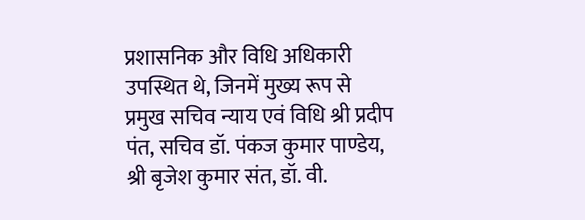प्रशासनिक और विधि अधिकारी उपस्थित थे, जिनमें मुख्य रूप से प्रमुख सचिव न्याय एवं विधि श्री प्रदीप पंत, सचिव डॉ. पंकज कुमार पाण्डेय, श्री बृजेश कुमार संत, डॉ. वी.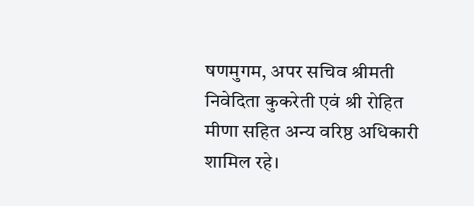षणमुगम, अपर सचिव श्रीमती निवेदिता कुकरेती एवं श्री रोहित मीणा सहित अन्य वरिष्ठ अधिकारी शामिल रहे।